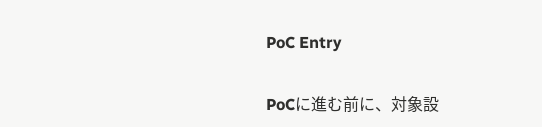PoC Entry

PoCに進む前に、対象設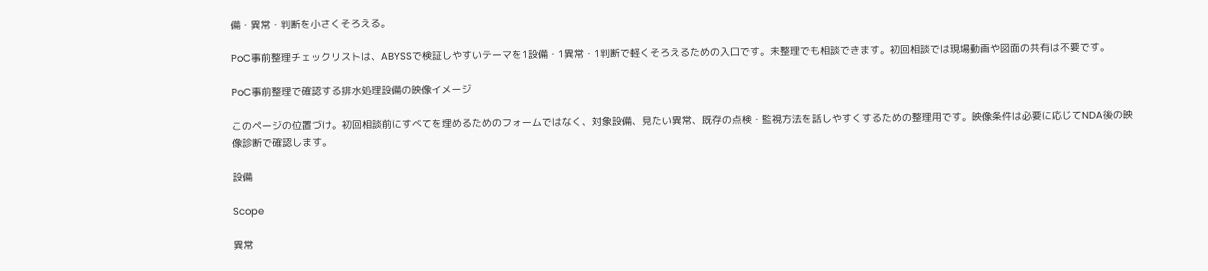備・異常・判断を小さくそろえる。

PoC事前整理チェックリストは、ABYSSで検証しやすいテーマを1設備・1異常・1判断で軽くそろえるための入口です。未整理でも相談できます。初回相談では現場動画や図面の共有は不要です。

PoC事前整理で確認する排水処理設備の映像イメージ

このページの位置づけ。初回相談前にすべてを埋めるためのフォームではなく、対象設備、見たい異常、既存の点検・監視方法を話しやすくするための整理用です。映像条件は必要に応じてNDA後の映像診断で確認します。

設備

Scope

異常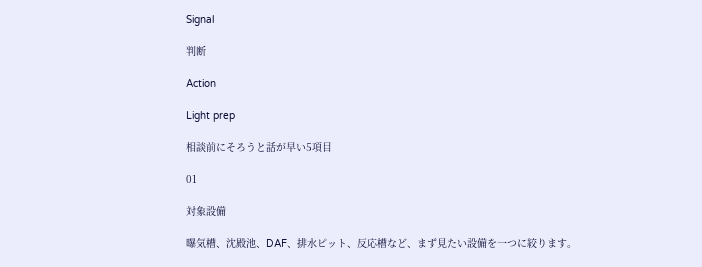Signal

判断

Action

Light prep

相談前にそろうと話が早い5項目

01

対象設備

曝気槽、沈殿池、DAF、排水ピット、反応槽など、まず見たい設備を一つに絞ります。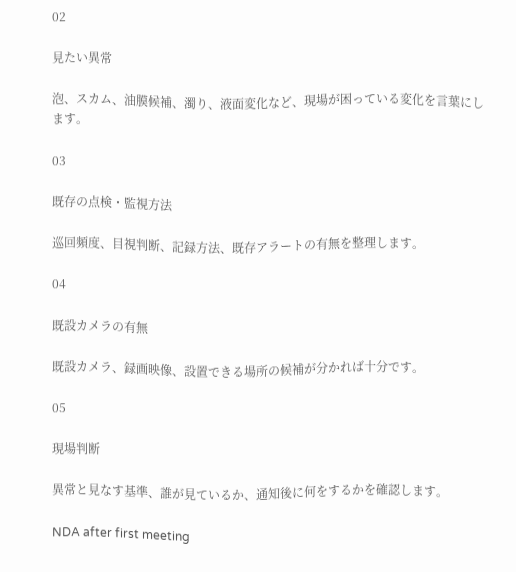02

見たい異常

泡、スカム、油膜候補、濁り、液面変化など、現場が困っている変化を言葉にします。

03

既存の点検・監視方法

巡回頻度、目視判断、記録方法、既存アラートの有無を整理します。

04

既設カメラの有無

既設カメラ、録画映像、設置できる場所の候補が分かれば十分です。

05

現場判断

異常と見なす基準、誰が見ているか、通知後に何をするかを確認します。

NDA after first meeting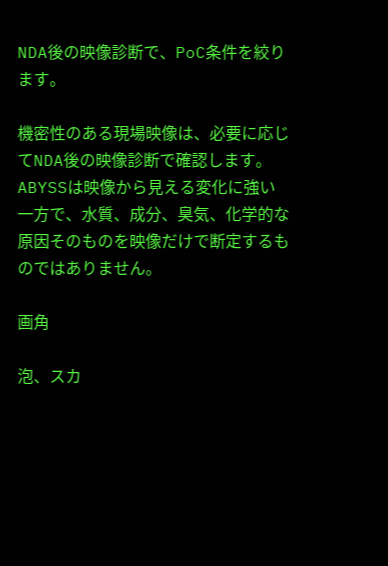NDA後の映像診断で、PoC条件を絞ります。

機密性のある現場映像は、必要に応じてNDA後の映像診断で確認します。ABYSSは映像から見える変化に強い一方で、水質、成分、臭気、化学的な原因そのものを映像だけで断定するものではありません。

画角

泡、スカ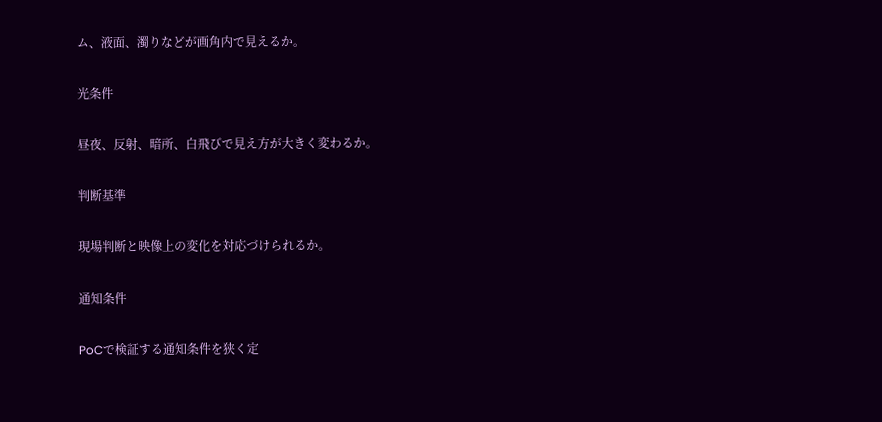ム、液面、濁りなどが画角内で見えるか。

光条件

昼夜、反射、暗所、白飛びで見え方が大きく変わるか。

判断基準

現場判断と映像上の変化を対応づけられるか。

通知条件

PoCで検証する通知条件を狭く定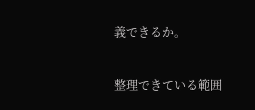義できるか。

整理できている範囲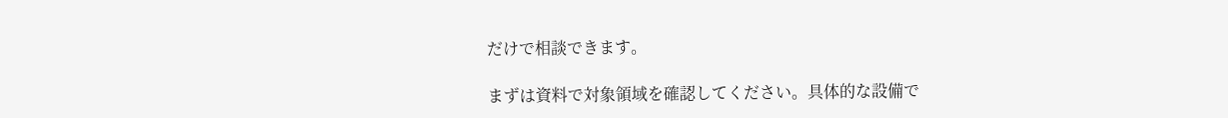だけで相談できます。

まずは資料で対象領域を確認してください。具体的な設備で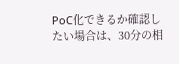PoC化できるか確認したい場合は、30分の相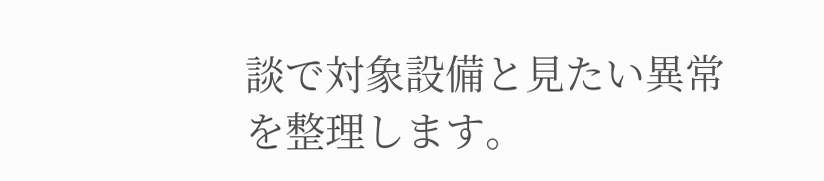談で対象設備と見たい異常を整理します。